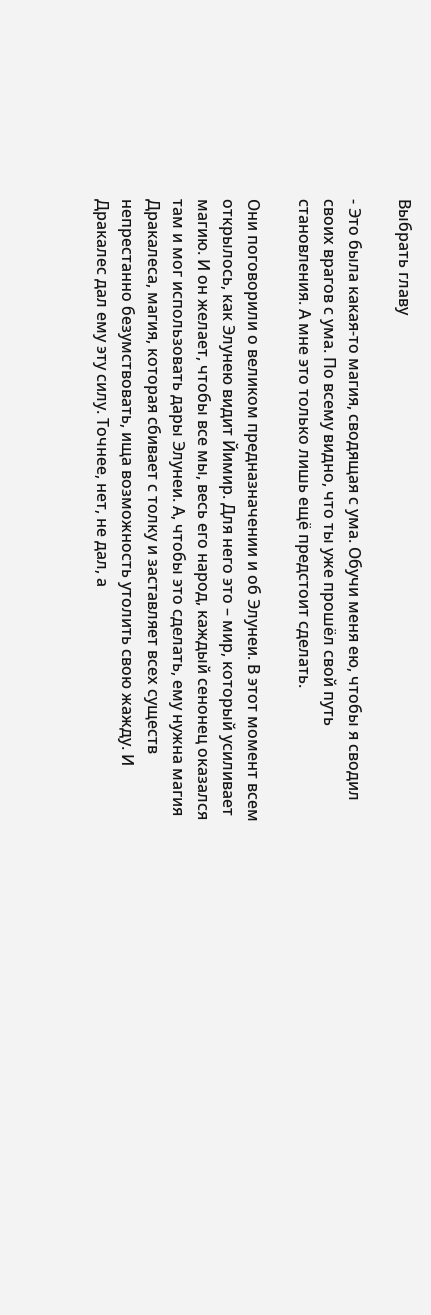Выбрать главу

- Это была какая-то магия, сводящая с ума. Обучи меня ею, чтобы я сводил своих врагов с ума. По всему видно, что ты уже прошёл свой путь становления. А мне это только лишь ещё предстоит сделать.

Они поговорили о великом предназначении и об Элунеи. В этот момент всем открылось, как Элунею видит Йимир. Для него это – мир, который усиливает магию. И он желает, чтобы все мы, весь его народ, каждый сенонец оказался там и мог использовать дары Элунеи. А, чтобы это сделать, ему нужна магия Дракалеса, магия, которая сбивает с толку и заставляет всех существ непрестанно безумствовать, ища возможность утолить свою жажду. И Дракалес дал ему эту силу. Точнее, нет, не дал, а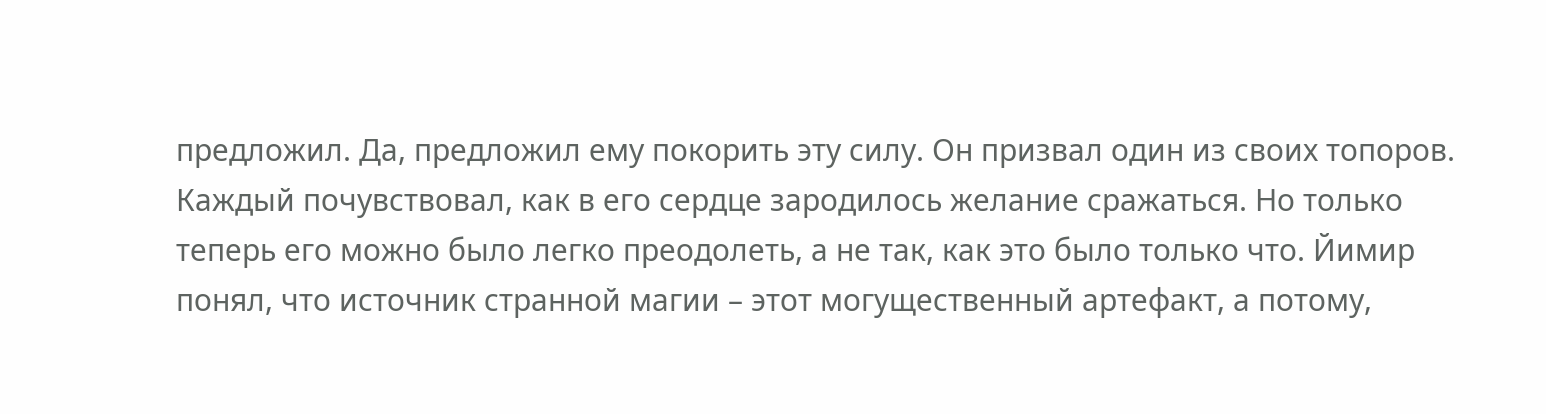предложил. Да, предложил ему покорить эту силу. Он призвал один из своих топоров. Каждый почувствовал, как в его сердце зародилось желание сражаться. Но только теперь его можно было легко преодолеть, а не так, как это было только что. Йимир понял, что источник странной магии – этот могущественный артефакт, а потому,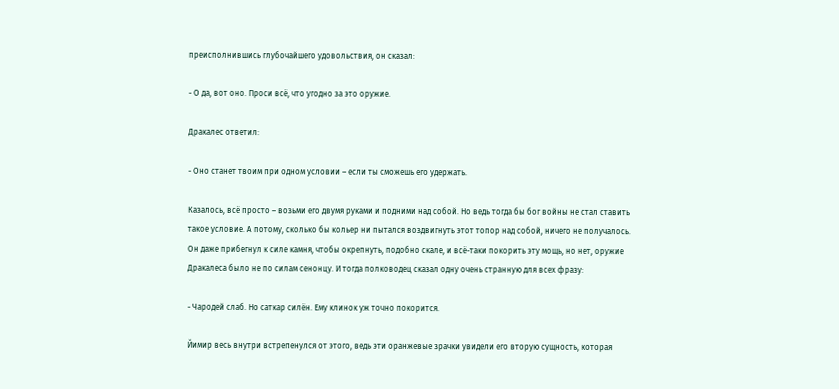преисполнившись глубочайшего удовольствия, он сказал:

- О да, вот оно. Проси всё, что угодно за это оружие.

Дракалес ответил:

- Оно станет твоим при одном условии – если ты сможешь его удержать.

Казалось, всё просто – возьми его двумя руками и подними над собой. Но ведь тогда бы бог войны не стал ставить такое условие. А потому, сколько бы кольер ни пытался воздвигнуть этот топор над собой, ничего не получалось. Он даже прибегнул к силе камня, чтобы окрепнуть, подобно скале, и всё-таки покорить эту мощь, но нет, оружие Дракалеса было не по силам сенонцу. И тогда полководец сказал одну очень странную для всех фразу:

- Чародей слаб. Но саткар силён. Ему клинок уж точно покорится.

Йимир весь внутри встрепенулся от этого, ведь эти оранжевые зрачки увидели его вторую сущность, которая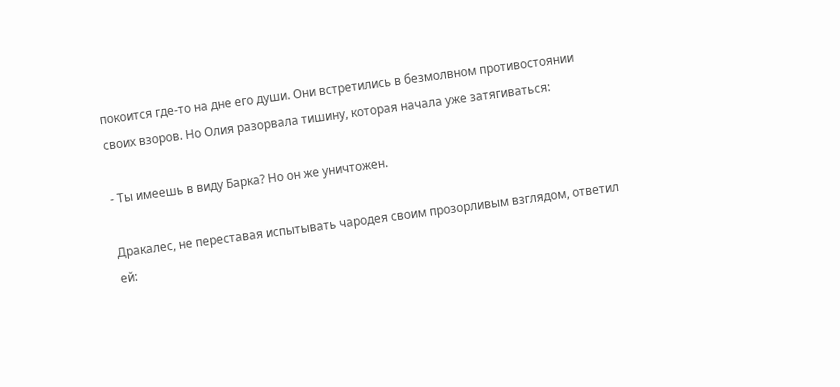покоится где-то на дне его души. Они встретились в безмолвном противостоянии своих взоров. Но Олия разорвала тишину, которая начала уже затягиваться:

- Ты имеешь в виду Барка? Но он же уничтожен.

Дракалес, не переставая испытывать чародея своим прозорливым взглядом, ответил ей: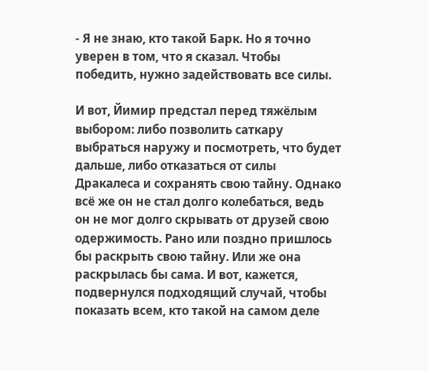- Я не знаю, кто такой Барк. Но я точно уверен в том, что я сказал. Чтобы победить, нужно задействовать все силы.

И вот, Йимир предстал перед тяжёлым выбором: либо позволить саткару выбраться наружу и посмотреть, что будет дальше, либо отказаться от силы Дракалеса и сохранять свою тайну. Однако всё же он не стал долго колебаться, ведь он не мог долго скрывать от друзей свою одержимость. Рано или поздно пришлось бы раскрыть свою тайну. Или же она раскрылась бы сама. И вот, кажется, подвернулся подходящий случай, чтобы показать всем, кто такой на самом деле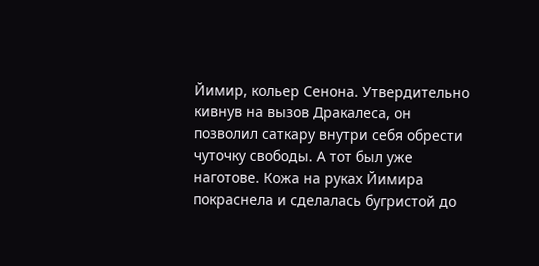Йимир, кольер Сенона. Утвердительно кивнув на вызов Дракалеса, он позволил саткару внутри себя обрести чуточку свободы. А тот был уже наготове. Кожа на руках Йимира покраснела и сделалась бугристой до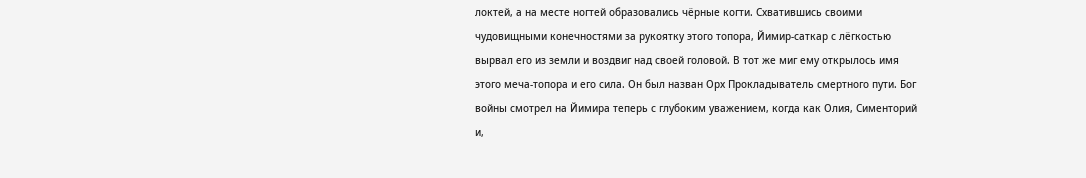локтей, а на месте ногтей образовались чёрные когти. Схватившись своими чудовищными конечностями за рукоятку этого топора, Йимир-саткар с лёгкостью вырвал его из земли и воздвиг над своей головой. В тот же миг ему открылось имя этого меча-топора и его сила. Он был назван Орх Прокладыватель смертного пути. Бог войны смотрел на Йимира теперь с глубоким уважением, когда как Олия, Сименторий и,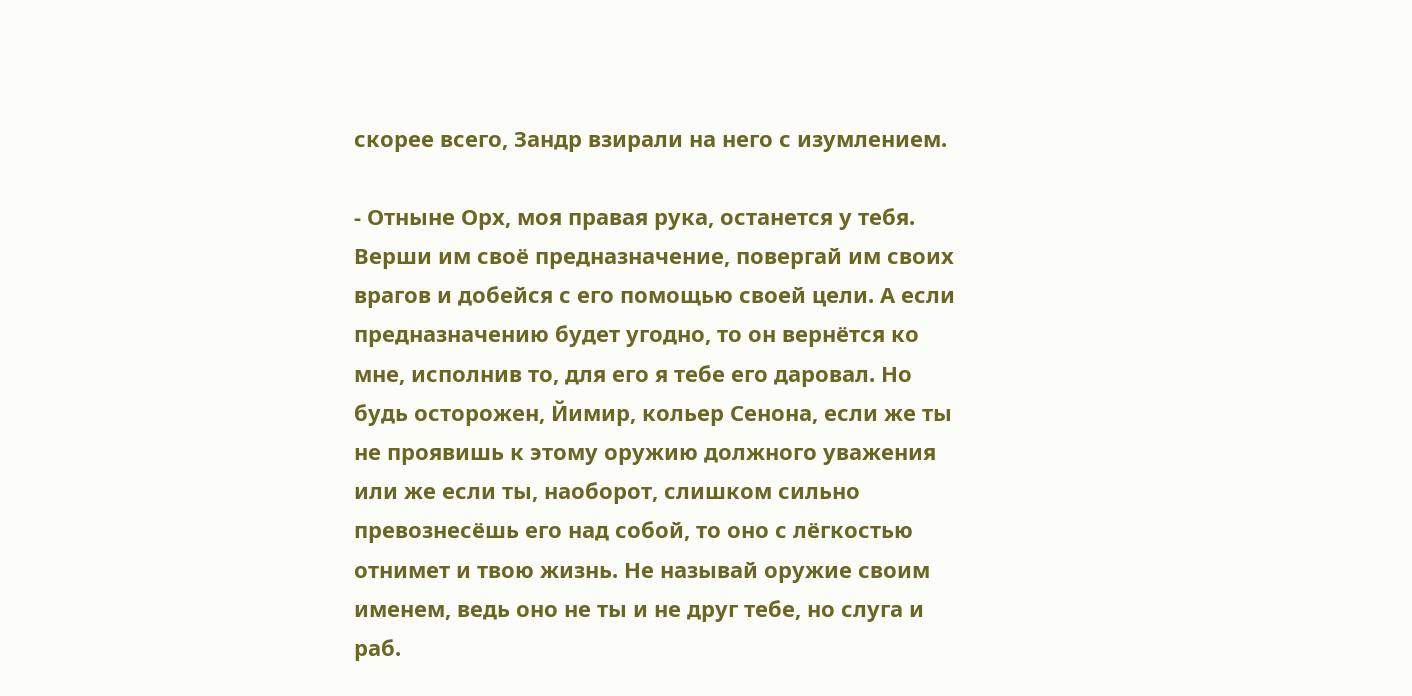скорее всего, Зандр взирали на него с изумлением.

- Отныне Орх, моя правая рука, останется у тебя. Верши им своё предназначение, повергай им своих врагов и добейся с его помощью своей цели. А если предназначению будет угодно, то он вернётся ко мне, исполнив то, для его я тебе его даровал. Но будь осторожен, Йимир, кольер Сенона, если же ты не проявишь к этому оружию должного уважения или же если ты, наоборот, слишком сильно превознесёшь его над собой, то оно с лёгкостью отнимет и твою жизнь. Не называй оружие своим именем, ведь оно не ты и не друг тебе, но слуга и раб.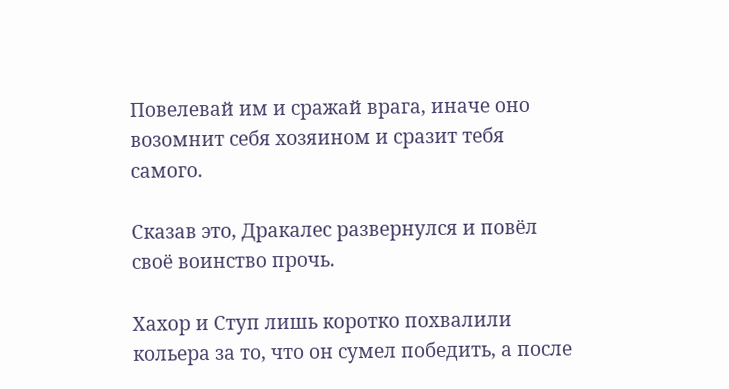Повелевай им и сражай врага, иначе оно возомнит себя хозяином и сразит тебя самого.

Сказав это, Дракалес развернулся и повёл своё воинство прочь.

Хахор и Ступ лишь коротко похвалили кольера за то, что он сумел победить, а после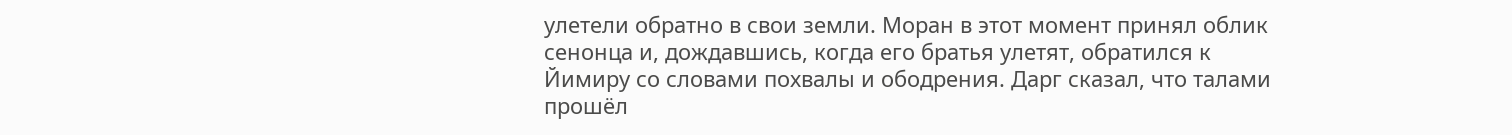улетели обратно в свои земли. Моран в этот момент принял облик сенонца и, дождавшись, когда его братья улетят, обратился к Йимиру со словами похвалы и ободрения. Дарг сказал, что талами прошёл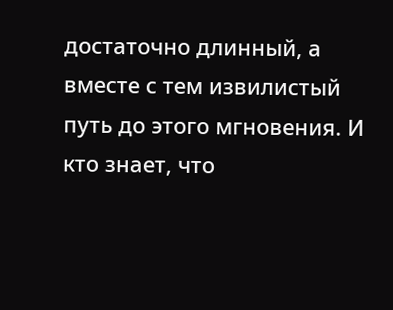достаточно длинный, а вместе с тем извилистый путь до этого мгновения. И кто знает, что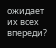ожидает их всех впереди?